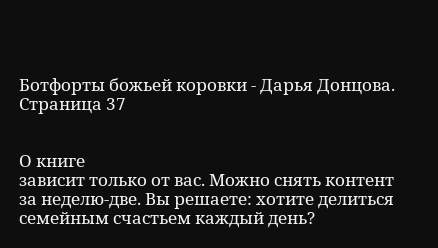Ботфорты божьей коровки - Дарья Донцова. Страница 37


О книге
зависит только от вас. Можно снять контент за неделю-две. Вы решаете: хотите делиться семейным счастьем каждый день?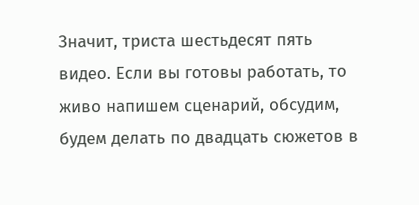Значит, триста шестьдесят пять видео. Если вы готовы работать, то живо напишем сценарий, обсудим, будем делать по двадцать сюжетов в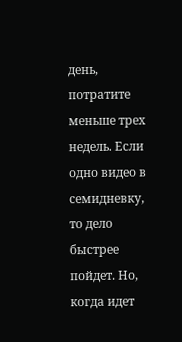день, потратите меньше трех недель. Если одно видео в семидневку, то дело быстрее пойдет. Но, когда идет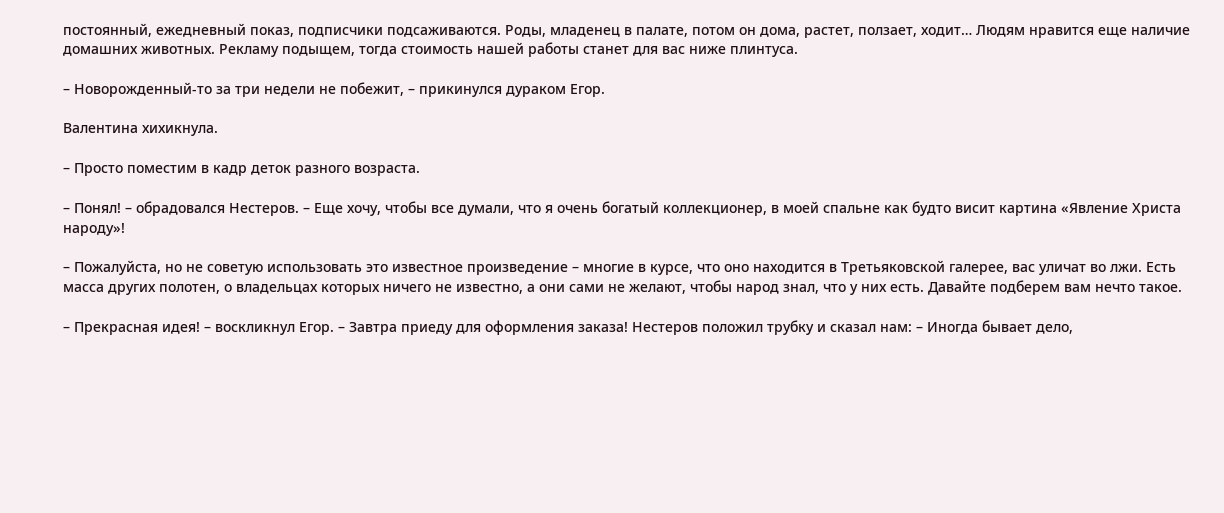постоянный, ежедневный показ, подписчики подсаживаются. Роды, младенец в палате, потом он дома, растет, ползает, ходит… Людям нравится еще наличие домашних животных. Рекламу подыщем, тогда стоимость нашей работы станет для вас ниже плинтуса.

– Новорожденный-то за три недели не побежит, – прикинулся дураком Егор.

Валентина хихикнула.

– Просто поместим в кадр деток разного возраста.

– Понял! – обрадовался Нестеров. – Еще хочу, чтобы все думали, что я очень богатый коллекционер, в моей спальне как будто висит картина «Явление Христа народу»!

– Пожалуйста, но не советую использовать это известное произведение – многие в курсе, что оно находится в Третьяковской галерее, вас уличат во лжи. Есть масса других полотен, о владельцах которых ничего не известно, а они сами не желают, чтобы народ знал, что у них есть. Давайте подберем вам нечто такое.

– Прекрасная идея! – воскликнул Егор. – Завтра приеду для оформления заказа! Нестеров положил трубку и сказал нам: – Иногда бывает дело,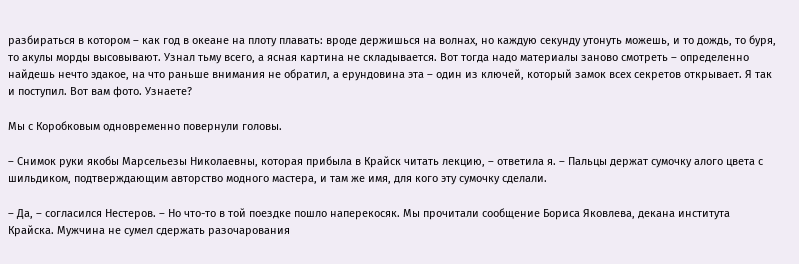разбираться в котором – как год в океане на плоту плавать: вроде держишься на волнах, но каждую секунду утонуть можешь, и то дождь, то буря, то акулы морды высовывают. Узнал тьму всего, а ясная картина не складывается. Вот тогда надо материалы заново смотреть – определенно найдешь нечто эдакое, на что раньше внимания не обратил, а ерундовина эта – один из ключей, который замок всех секретов открывает. Я так и поступил. Вот вам фото. Узнаете?

Мы с Коробковым одновременно повернули головы.

– Снимок руки якобы Марсельезы Николаевны, которая прибыла в Крайск читать лекцию, – ответила я. – Пальцы держат сумочку алого цвета с шильдиком, подтверждающим авторство модного мастера, и там же имя, для кого эту сумочку сделали.

– Да, – согласился Нестеров. – Но что-то в той поездке пошло наперекосяк. Мы прочитали сообщение Бориса Яковлева, декана института Крайска. Мужчина не сумел сдержать разочарования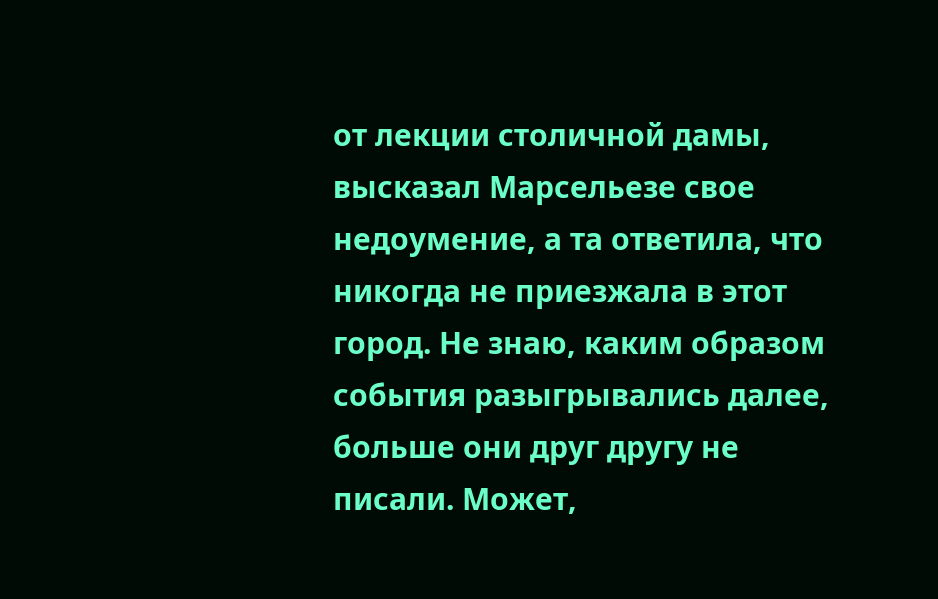от лекции столичной дамы, высказал Марсельезе свое недоумение, а та ответила, что никогда не приезжала в этот город. Не знаю, каким образом события разыгрывались далее, больше они друг другу не писали. Может,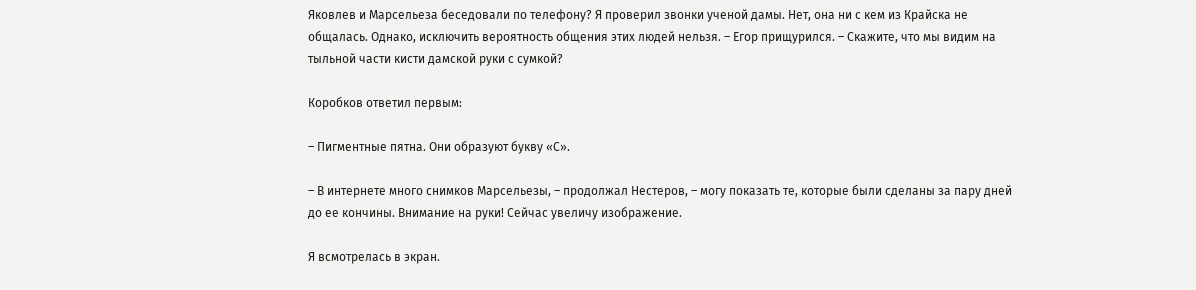Яковлев и Марсельеза беседовали по телефону? Я проверил звонки ученой дамы. Нет, она ни с кем из Крайска не общалась. Однако, исключить вероятность общения этих людей нельзя. – Егор прищурился. – Скажите, что мы видим на тыльной части кисти дамской руки с сумкой?

Коробков ответил первым:

– Пигментные пятна. Они образуют букву «С».

– В интернете много снимков Марсельезы, – продолжал Нестеров, – могу показать те, которые были сделаны за пару дней до ее кончины. Внимание на руки! Сейчас увеличу изображение.

Я всмотрелась в экран.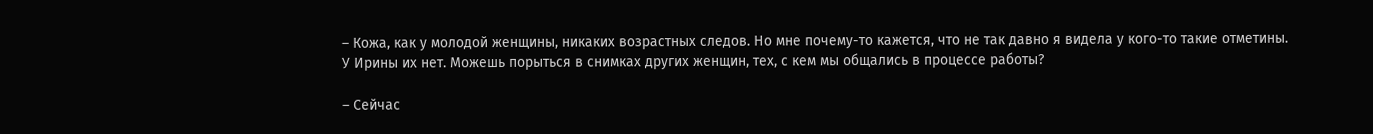– Кожа, как у молодой женщины, никаких возрастных следов. Но мне почему-то кажется, что не так давно я видела у кого-то такие отметины. У Ирины их нет. Можешь порыться в снимках других женщин, тех, с кем мы общались в процессе работы?

– Сейчас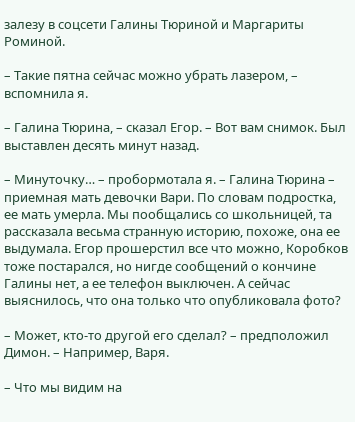залезу в соцсети Галины Тюриной и Маргариты Роминой.

– Такие пятна сейчас можно убрать лазером, – вспомнила я.

– Галина Тюрина, – сказал Егор. – Вот вам снимок. Был выставлен десять минут назад.

– Минуточку… – пробормотала я. – Галина Тюрина – приемная мать девочки Вари. По словам подростка, ее мать умерла. Мы пообщались со школьницей, та рассказала весьма странную историю, похоже, она ее выдумала. Егор прошерстил все что можно, Коробков тоже постарался, но нигде сообщений о кончине Галины нет, а ее телефон выключен. А сейчас выяснилось, что она только что опубликовала фото?

– Может, кто-то другой его сделал? – предположил Димон. – Например, Варя.

– Что мы видим на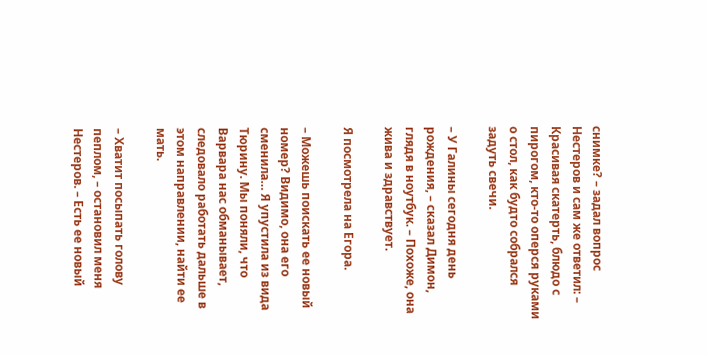снимке? – задал вопрос Нестеров и сам же ответил: – Красивая скатерть, блюдо с пирогом, кто-то оперся руками о стол, как будто собрался задуть свечи.

– У Галины сегодня день рождения, – сказал Димон, глядя в ноутбук. – Похоже, она жива и здравствует.

Я посмотрела на Егора.

– Можешь поискать ее новый номер? Видимо, она его сменила… Я упустила из вида Тюрину. Мы поняли, что Варвара нас обманывает, следовало работать дальше в этом направлении, найти ее мать.

– Хватит посыпать голову пеплом, – остановил меня Нестеров. – Есть ее новый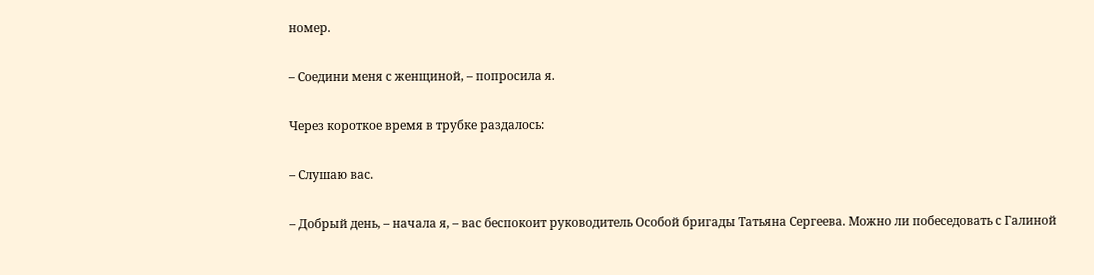номер.

– Соедини меня с женщиной, – попросила я.

Через короткое время в трубке раздалось:

– Слушаю вас.

– Добрый день, – начала я, – вас беспокоит руководитель Особой бригады Татьяна Сергеева. Можно ли побеседовать с Галиной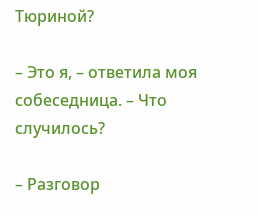Тюриной?

– Это я, – ответила моя собеседница. – Что случилось?

– Разговор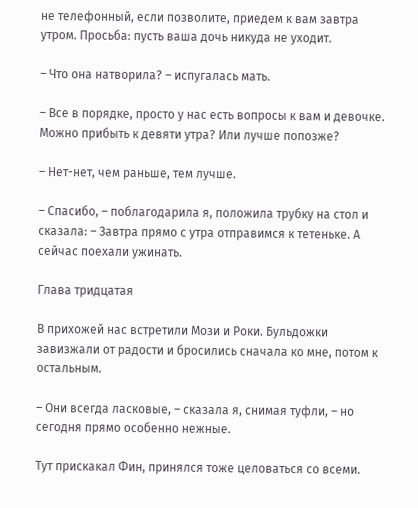не телефонный, если позволите, приедем к вам завтра утром. Просьба: пусть ваша дочь никуда не уходит.

– Что она натворила? – испугалась мать.

– Все в порядке, просто у нас есть вопросы к вам и девочке. Можно прибыть к девяти утра? Или лучше попозже?

– Нет-нет, чем раньше, тем лучше.

– Спасибо, – поблагодарила я, положила трубку на стол и сказала: – Завтра прямо с утра отправимся к тетеньке. А сейчас поехали ужинать.

Глава тридцатая

В прихожей нас встретили Мози и Роки. Бульдожки завизжали от радости и бросились сначала ко мне, потом к остальным.

– Они всегда ласковые, – сказала я, снимая туфли, – но сегодня прямо особенно нежные.

Тут прискакал Фин, принялся тоже целоваться со всеми.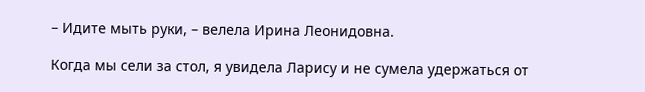– Идите мыть руки, – велела Ирина Леонидовна.

Когда мы сели за стол, я увидела Ларису и не сумела удержаться от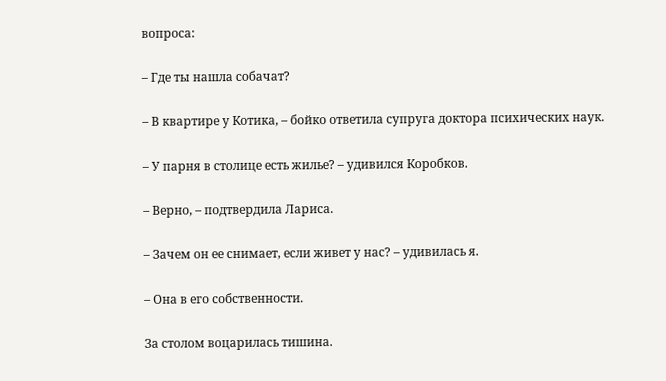вопроса:

– Где ты нашла собачат?

– В квартире у Котика, – бойко ответила супруга доктора психических наук.

– У парня в столице есть жилье? – удивился Коробков.

– Верно, – подтвердила Лариса.

– Зачем он ее снимает, если живет у нас? – удивилась я.

– Она в его собственности.

За столом воцарилась тишина.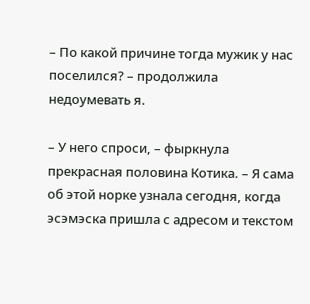– По какой причине тогда мужик у нас поселился? – продолжила недоумевать я.

– У него спроси, – фыркнула прекрасная половина Котика. – Я сама об этой норке узнала сегодня, когда эсэмэска пришла с адресом и текстом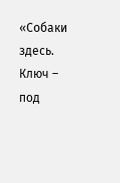«Собаки здесь. Ключ – под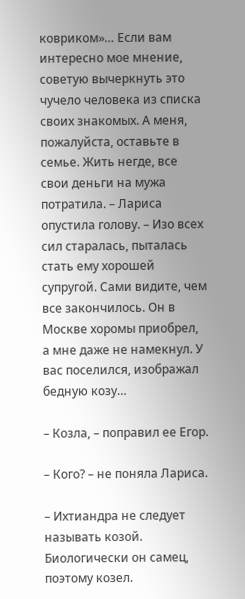ковриком»… Если вам интересно мое мнение, советую вычеркнуть это чучело человека из списка своих знакомых. А меня, пожалуйста, оставьте в семье. Жить негде, все свои деньги на мужа потратила. – Лариса опустила голову. – Изо всех сил старалась, пыталась стать ему хорошей супругой. Сами видите, чем все закончилось. Он в Москве хоромы приобрел, а мне даже не намекнул. У вас поселился, изображал бедную козу…

– Козла, – поправил ее Егор.

– Кого? – не поняла Лариса.

– Ихтиандра не следует называть козой. Биологически он самец, поэтому козел.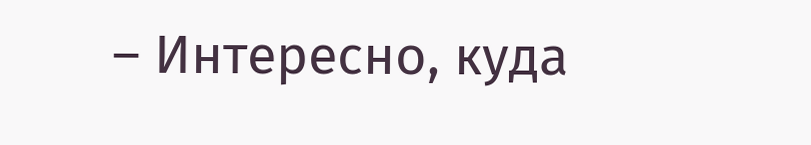– Интересно, куда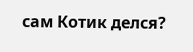сам Котик делся?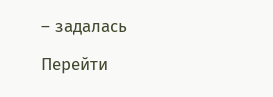– задалась

Перейти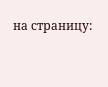на страницу: